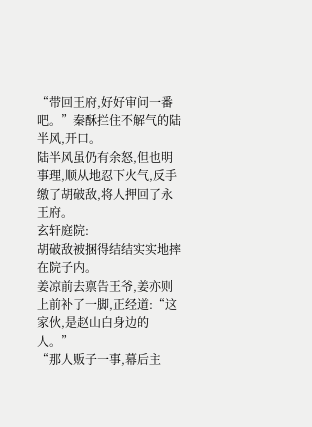“带回王府,好好审问一番吧。”秦酥拦住不解气的陆半风,开口。
陆半风虽仍有余怒,但也明事理,顺从地忍下火气,反手缴了胡破敌,将人押回了永王府。
玄轩庭院:
胡破敌被捆得结结实实地摔在院子内。
姜凉前去禀告王爷,姜亦则上前补了一脚,正经道:“这家伙,是赵山白身边的人。”
“那人贩子一事,幕后主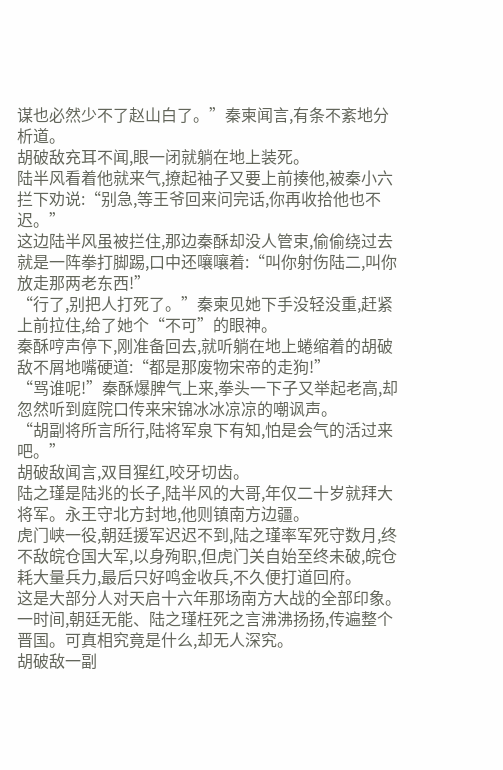谋也必然少不了赵山白了。”秦柬闻言,有条不紊地分析道。
胡破敌充耳不闻,眼一闭就躺在地上装死。
陆半风看着他就来气,撩起袖子又要上前揍他,被秦小六拦下劝说:“别急,等王爷回来问完话,你再收拾他也不迟。”
这边陆半风虽被拦住,那边秦酥却没人管束,偷偷绕过去就是一阵拳打脚踢,口中还嚷嚷着:“叫你射伤陆二,叫你放走那两老东西!”
“行了,别把人打死了。”秦柬见她下手没轻没重,赶紧上前拉住,给了她个“不可”的眼神。
秦酥哼声停下,刚准备回去,就听躺在地上蜷缩着的胡破敌不屑地嘴硬道:“都是那废物宋帝的走狗!”
“骂谁呢!”秦酥爆脾气上来,拳头一下子又举起老高,却忽然听到庭院口传来宋锦冰冰凉凉的嘲讽声。
“胡副将所言所行,陆将军泉下有知,怕是会气的活过来吧。”
胡破敌闻言,双目猩红,咬牙切齿。
陆之瑾是陆兆的长子,陆半风的大哥,年仅二十岁就拜大将军。永王守北方封地,他则镇南方边疆。
虎门峡一役,朝廷援军迟迟不到,陆之瑾率军死守数月,终不敌皖仓国大军,以身殉职,但虎门关自始至终未破,皖仓耗大量兵力,最后只好鸣金收兵,不久便打道回府。
这是大部分人对天启十六年那场南方大战的全部印象。
一时间,朝廷无能、陆之瑾枉死之言沸沸扬扬,传遍整个晋国。可真相究竟是什么,却无人深究。
胡破敌一副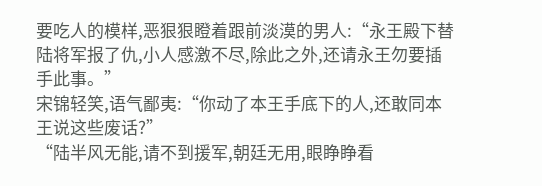要吃人的模样,恶狠狠瞪着跟前淡漠的男人:“永王殿下替陆将军报了仇,小人感激不尽,除此之外,还请永王勿要插手此事。”
宋锦轻笑,语气鄙夷:“你动了本王手底下的人,还敢同本王说这些废话?”
“陆半风无能,请不到援军,朝廷无用,眼睁睁看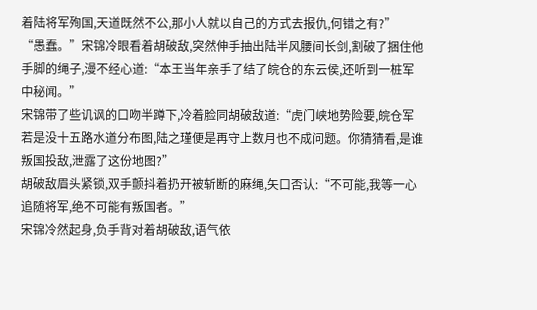着陆将军殉国,天道既然不公,那小人就以自己的方式去报仇,何错之有?”
“愚蠢。”宋锦冷眼看着胡破敌,突然伸手抽出陆半风腰间长剑,割破了捆住他手脚的绳子,漫不经心道:“本王当年亲手了结了皖仓的东云侯,还听到一桩军中秘闻。”
宋锦带了些讥讽的口吻半蹲下,冷着脸同胡破敌道:“虎门峡地势险要,皖仓军若是没十五路水道分布图,陆之瑾便是再守上数月也不成问题。你猜猜看,是谁叛国投敌,泄露了这份地图?”
胡破敌眉头紧锁,双手颤抖着扔开被斩断的麻绳,矢口否认:“不可能,我等一心追随将军,绝不可能有叛国者。”
宋锦冷然起身,负手背对着胡破敌,语气依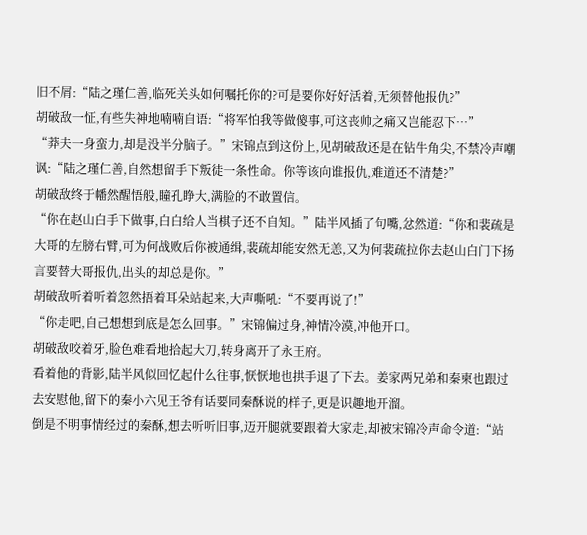旧不屑:“陆之瑾仁善,临死关头如何嘱托你的?可是要你好好活着,无须替他报仇?”
胡破敌一怔,有些失神地喃喃自语:“将军怕我等做傻事,可这丧帅之痛又岂能忍下…”
“莽夫一身蛮力,却是没半分脑子。”宋锦点到这份上,见胡破敌还是在钻牛角尖,不禁冷声嘲讽:“陆之瑾仁善,自然想留手下叛徒一条性命。你等该向谁报仇,难道还不清楚?”
胡破敌终于幡然醒悟般,瞳孔睁大,满脸的不敢置信。
“你在赵山白手下做事,白白给人当棋子还不自知。”陆半风插了句嘴,忿然道:“你和裴疏是大哥的左膀右臂,可为何战败后你被通缉,裴疏却能安然无恙,又为何裴疏拉你去赵山白门下扬言要替大哥报仇,出头的却总是你。”
胡破敌听着听着忽然捂着耳朵站起来,大声嘶吼:“不要再说了!”
“你走吧,自己想想到底是怎么回事。”宋锦偏过身,神情冷漠,冲他开口。
胡破敌咬着牙,脸色难看地拾起大刀,转身离开了永王府。
看着他的背影,陆半风似回忆起什么往事,恹恹地也拱手退了下去。姜家两兄弟和秦柬也跟过去安慰他,留下的秦小六见王爷有话要同秦酥说的样子,更是识趣地开溜。
倒是不明事情经过的秦酥,想去听听旧事,迈开腿就要跟着大家走,却被宋锦冷声命令道:“站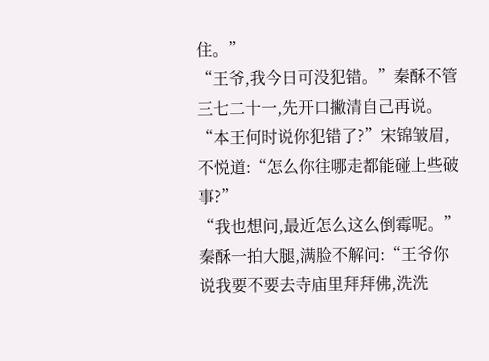住。”
“王爷,我今日可没犯错。”秦酥不管三七二十一,先开口撇清自己再说。
“本王何时说你犯错了?”宋锦皱眉,不悦道:“怎么你往哪走都能碰上些破事?”
“我也想问,最近怎么这么倒霉呢。”秦酥一拍大腿,满脸不解问:“王爷你说我要不要去寺庙里拜拜佛,洗洗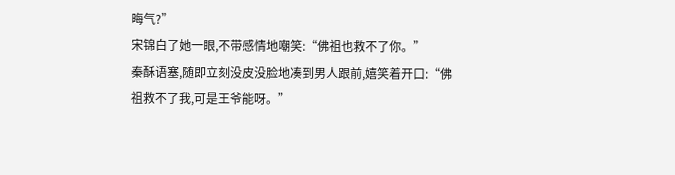晦气?”
宋锦白了她一眼,不带感情地嘲笑:“佛祖也救不了你。”
秦酥语塞,随即立刻没皮没脸地凑到男人跟前,嬉笑着开口:“佛祖救不了我,可是王爷能呀。”